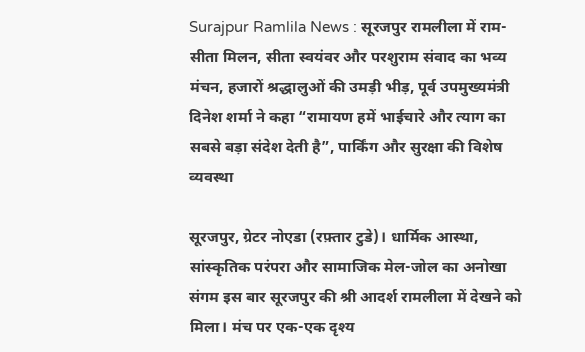Surajpur Ramlila News : सूरजपुर रामलीला में राम-सीता मिलन, सीता स्वयंवर और परशुराम संवाद का भव्य मंचन, हजारों श्रद्धालुओं की उमड़ी भीड़, पूर्व उपमुख्यमंत्री दिनेश शर्मा ने कहा “रामायण हमें भाईचारे और त्याग का सबसे बड़ा संदेश देती है”, पार्किंग और सुरक्षा की विशेष व्यवस्था

सूरजपुर, ग्रेटर नोएडा (रफ़्तार टुडे)। धार्मिक आस्था, सांस्कृतिक परंपरा और सामाजिक मेल-जोल का अनोखा संगम इस बार सूरजपुर की श्री आदर्श रामलीला में देखने को मिला। मंच पर एक-एक दृश्य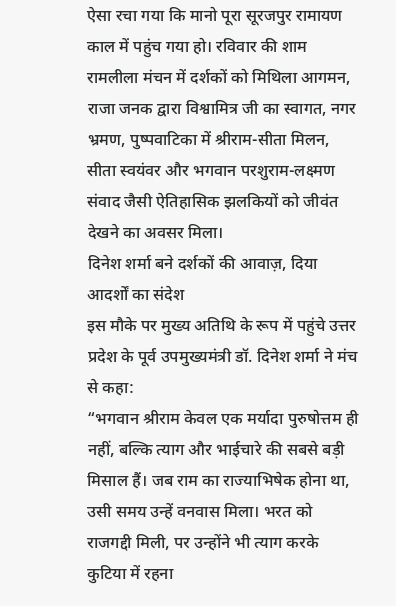ऐसा रचा गया कि मानो पूरा सूरजपुर रामायण काल में पहुंच गया हो। रविवार की शाम रामलीला मंचन में दर्शकों को मिथिला आगमन, राजा जनक द्वारा विश्वामित्र जी का स्वागत, नगर भ्रमण, पुष्पवाटिका में श्रीराम-सीता मिलन, सीता स्वयंवर और भगवान परशुराम-लक्ष्मण संवाद जैसी ऐतिहासिक झलकियों को जीवंत देखने का अवसर मिला।
दिनेश शर्मा बने दर्शकों की आवाज़, दिया आदर्शों का संदेश
इस मौके पर मुख्य अतिथि के रूप में पहुंचे उत्तर प्रदेश के पूर्व उपमुख्यमंत्री डॉ. दिनेश शर्मा ने मंच से कहा:
“भगवान श्रीराम केवल एक मर्यादा पुरुषोत्तम ही नहीं, बल्कि त्याग और भाईचारे की सबसे बड़ी मिसाल हैं। जब राम का राज्याभिषेक होना था, उसी समय उन्हें वनवास मिला। भरत को राजगद्दी मिली, पर उन्होंने भी त्याग करके कुटिया में रहना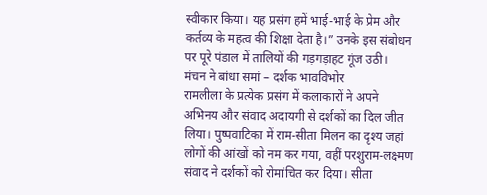स्वीकार किया। यह प्रसंग हमें भाई-भाई के प्रेम और कर्तव्य के महत्व की शिक्षा देता है।” उनके इस संबोधन पर पूरे पंडाल में तालियों की गड़गड़ाहट गूंज उठी।
मंचन ने बांधा समां – दर्शक भावविभोर
रामलीला के प्रत्येक प्रसंग में कलाकारों ने अपने अभिनय और संवाद अदायगी से दर्शकों का दिल जीत लिया। पुष्पवाटिका में राम-सीता मिलन का दृश्य जहां लोगों की आंखों को नम कर गया, वहीं परशुराम-लक्ष्मण संवाद ने दर्शकों को रोमांचित कर दिया। सीता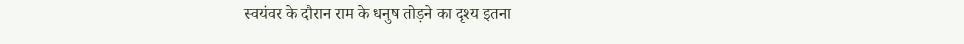स्वयंवर के दौरान राम के धनुष तोड़ने का दृश्य इतना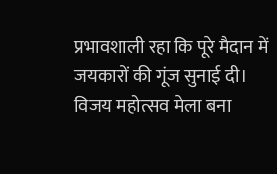प्रभावशाली रहा कि पूरे मैदान में जयकारों की गूंज सुनाई दी।
विजय महोत्सव मेला बना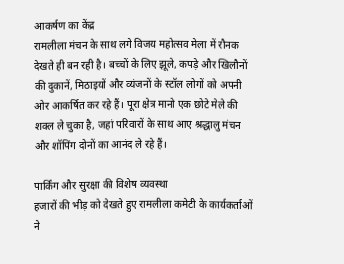आकर्षण का केंद्र
रामलीला मंचन के साथ लगे विजय महोत्सव मेला में रौनक देखते ही बन रही है। बच्चों के लिए झूले, कपड़े और खिलौनों की दुकानें, मिठाइयों और व्यंजनों के स्टॉल लोगों को अपनी ओर आकर्षित कर रहे हैं। पूरा क्षेत्र मानो एक छोटे मेले की शक्ल ले चुका है, जहां परिवारों के साथ आए श्रद्धालु मंचन और शॉपिंग दोनों का आनंद ले रहे हैं।

पार्किंग और सुरक्षा की विशेष व्यवस्था
हजारों की भीड़ को देखते हुए रामलीला कमेटी के कार्यकर्ताओं ने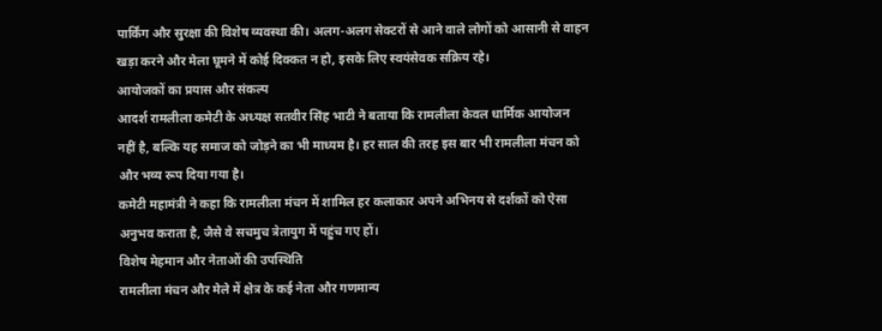पार्किंग और सुरक्षा की विशेष व्यवस्था की। अलग-अलग सेक्टरों से आने वाले लोगों को आसानी से वाहन खड़ा करने और मेला घूमने में कोई दिक्कत न हो, इसके लिए स्वयंसेवक सक्रिय रहे।
आयोजकों का प्रयास और संकल्प
आदर्श रामलीला कमेटी के अध्यक्ष सतवीर सिंह भाटी ने बताया कि रामलीला केवल धार्मिक आयोजन नहीं है, बल्कि यह समाज को जोड़ने का भी माध्यम है। हर साल की तरह इस बार भी रामलीला मंचन को और भव्य रूप दिया गया है।
कमेटी महामंत्री ने कहा कि रामलीला मंचन में शामिल हर कलाकार अपने अभिनय से दर्शकों को ऐसा अनुभव कराता है, जैसे वे सचमुच त्रेतायुग में पहुंच गए हों।
विशेष मेहमान और नेताओं की उपस्थिति
रामलीला मंचन और मेले में क्षेत्र के कई नेता और गणमान्य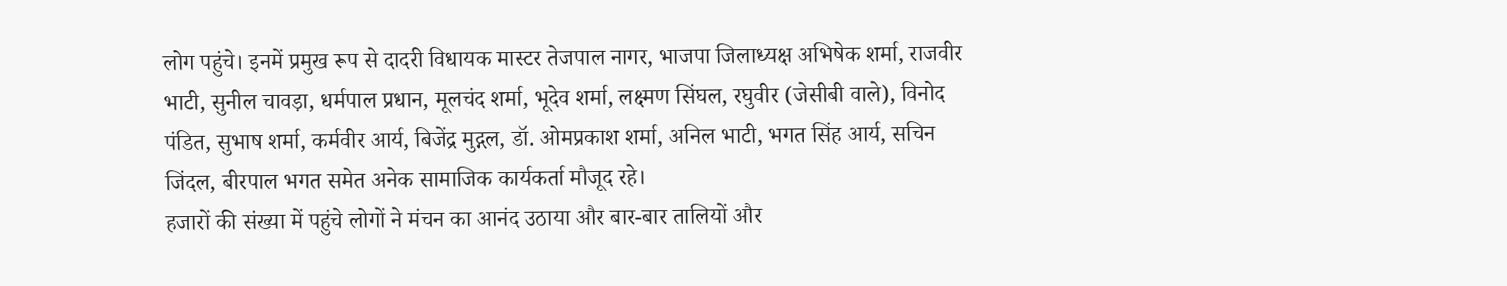लोग पहुंचे। इनमें प्रमुख रूप से दादरी विधायक मास्टर तेजपाल नागर, भाजपा जिलाध्यक्ष अभिषेक शर्मा, राजवीर भाटी, सुनील चावड़ा, धर्मपाल प्रधान, मूलचंद शर्मा, भूदेव शर्मा, लक्ष्मण सिंघल, रघुवीर (जेसीबी वाले), विनोद पंडित, सुभाष शर्मा, कर्मवीर आर्य, बिजेंद्र मुद्गल, डॉ. ओमप्रकाश शर्मा, अनिल भाटी, भगत सिंह आर्य, सचिन जिंदल, बीरपाल भगत समेत अनेक सामाजिक कार्यकर्ता मौजूद रहे।
हजारों की संख्या में पहुंचे लोगों ने मंचन का आनंद उठाया और बार-बार तालियों और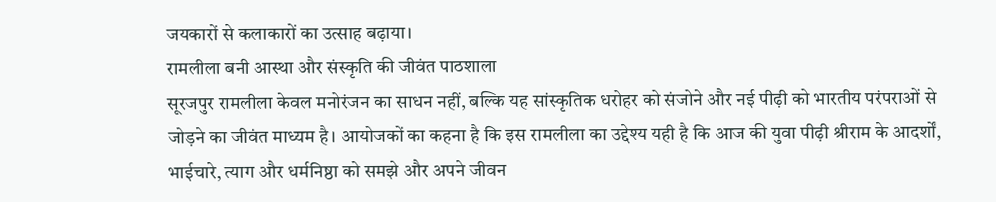जयकारों से कलाकारों का उत्साह बढ़ाया।
रामलीला बनी आस्था और संस्कृति की जीवंत पाठशाला
सूरजपुर रामलीला केवल मनोरंजन का साधन नहीं, बल्कि यह सांस्कृतिक धरोहर को संजोने और नई पीढ़ी को भारतीय परंपराओं से जोड़ने का जीवंत माध्यम है। आयोजकों का कहना है कि इस रामलीला का उद्देश्य यही है कि आज की युवा पीढ़ी श्रीराम के आदर्शों, भाईचारे, त्याग और धर्मनिष्ठा को समझे और अपने जीवन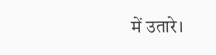में उतारे।